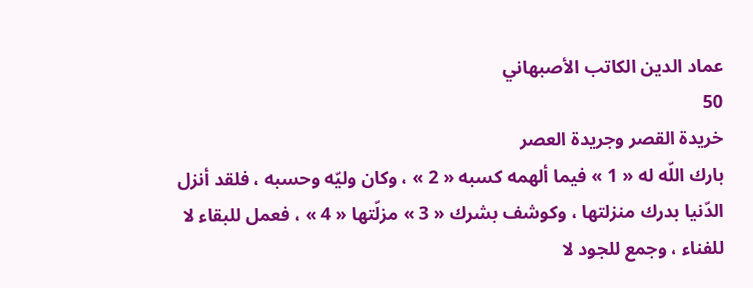عماد الدين الكاتب الأصبهاني
50
خريدة القصر وجريدة العصر
بارك اللّه له « 1 » فيما ألهمه كسبه « 2 » ، وكان وليّه وحسبه ، فلقد أنزل الدّنيا بدرك منزلتها ، وكوشف بشرك « 3 » مزلّتها « 4 » ، فعمل للبقاء لا للفناء ، وجمع للجود لا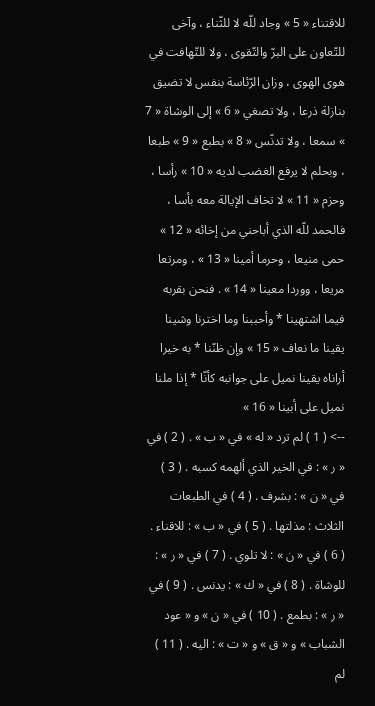للاقتناء « 5 » وجاد للّه لا للثّناء ، وآخى للتّعاون على البرّ والتّقوى ، ولا للتّهافت في هوى الهوى ، وزان الرّئاسة بنفس لا تضيق بنازلة ذرعا ، ولا تصغي « 6 » إلى الوشاة « 7 » سمعا ، ولا تدنّس « 8 » بطبع « 9 » طبعا ، وبحلم لا يرفع الغضب لديه « 10 » رأسا ، وحزم « 11 » لا تخاف الإيالة معه بأسا ، فالحمد للّه الذي أباحني من إخائه « 12 » حمى منيعا ، وحرما أمينا « 13 » ، ومرتعا مريعا ، ووردا معينا « 14 » . فنحن بقربه فيما اشتهينا * وأحببنا وما اخترنا وشينا يقينا ما نعاف « 15 » وإن ظنّنا * به خيرا أراناه يقينا نميل على جوانبه كأنّا * إذا ملنا نميل على أبينا « 16 »
--> ( 1 ) لم ترد « له » في « ب » . ( 2 ) في « ر » : في الخير الذي ألهمه كسبه . ( 3 ) في « ن » : بشرف . ( 4 ) في الطبعات الثلاث : مذلتها . ( 5 ) في « ب » : للاقناء . ( 6 ) في « ن » : لا تلوي . ( 7 ) في « ر » : للوشاة . ( 8 ) في « ك » : يدنس . ( 9 ) في « ر » : بطمع . ( 10 ) في « ن » و « عود الشباب » و « ق » و « ت » : اليه . ( 11 ) لم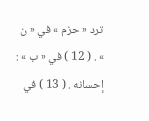ترد « حزم » في « ن » . ( 12 ) في « ب » : إحسانه . ( 13 ) في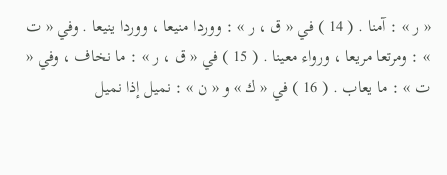« ر » : آمنا . ( 14 ) في « ق ، ر » : ووردا منيعا ، ووردا ينيعا . وفي « ت » : ومرتعا مريعا ، ورواء معينا . ( 15 ) في « ق ، ر » : ما نخاف ، وفي « ت » : ما يعاب . ( 16 ) في « ك » و « ن » : نميل إذا نميل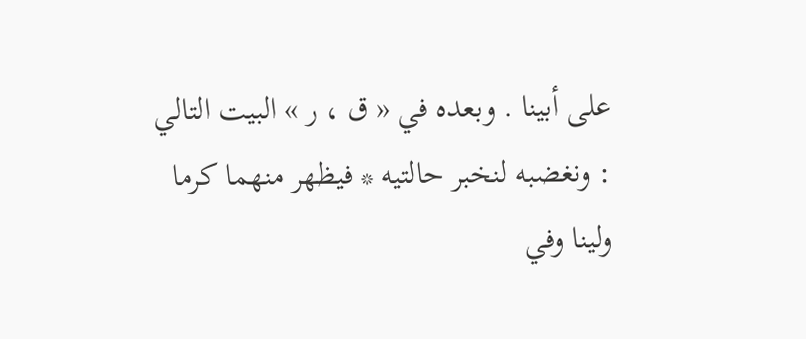على أبينا . وبعده في « ق ، ر » البيت التالي : ونغضبه لنخبر حالتيه * فيظهر منهما كرما ولينا وفي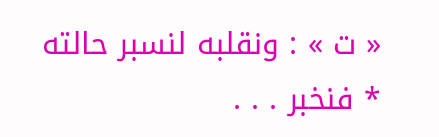« ت » : ونقلبه لنسبر حالته * فنخبر . . .